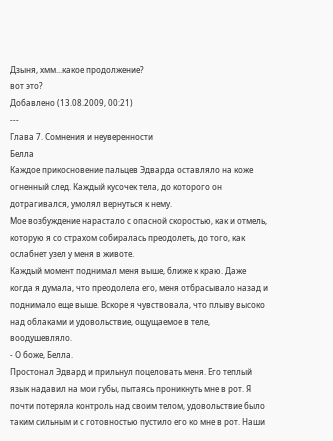Дзыня, хмм...какое продолжение?
вот это?
Добавлено (13.08.2009, 00:21)
---
Глава 7. Сомнения и неуверенности
Белла
Каждое прикосновение пальцев Эдварда оставляло на коже огненный след. Каждый кусочек тела, до которого он дотрагивался, умолял вернуться к нему.
Мое возбуждение нарастало с опасной скоростью, как и отмель, которую я со страхом собиралась преодолеть, до того, как ослабнет узел у меня в животе.
Каждый момент поднимал меня выше, ближе к краю. Даже когда я думала, что преодолела его, меня отбрасывало назад и поднимало еще выше. Вскоре я чувствовала, что плыву высоко над облаками и удовольствие, ощущаемое в теле, воодушевляло.
- О боже, Белла.
Простонал Эдвард и прильнул поцеловать меня. Его теплый язык надавил на мои губы, пытаясь проникнуть мне в рот. Я почти потеряла контроль над своим телом, удовольствие было таким сильным и с готовностью пустило его ко мне в рот. Наши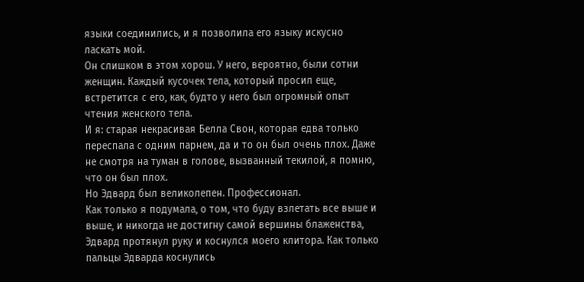языки соединились, и я позволила его языку искусно ласкать мой.
Он слишком в этом хорош. У него, вероятно, были сотни женщин. Каждый кусочек тела, который просил еще, встретится с его, как, будто у него был огромный опыт чтения женского тела.
И я: старая некрасивая Белла Свон, которая едва только переспала с одним парнем, да и то он был очень плох. Даже не смотря на туман в голове, вызванный текилой, я помню, что он был плох.
Но Эдвард был великолепен. Профессионал.
Как только я подумала, о том, что буду взлетать все выше и выше, и никогда не достигну самой вершины блаженства, Эдвард протянул руку и коснулся моего клитора. Как только пальцы Эдварда коснулись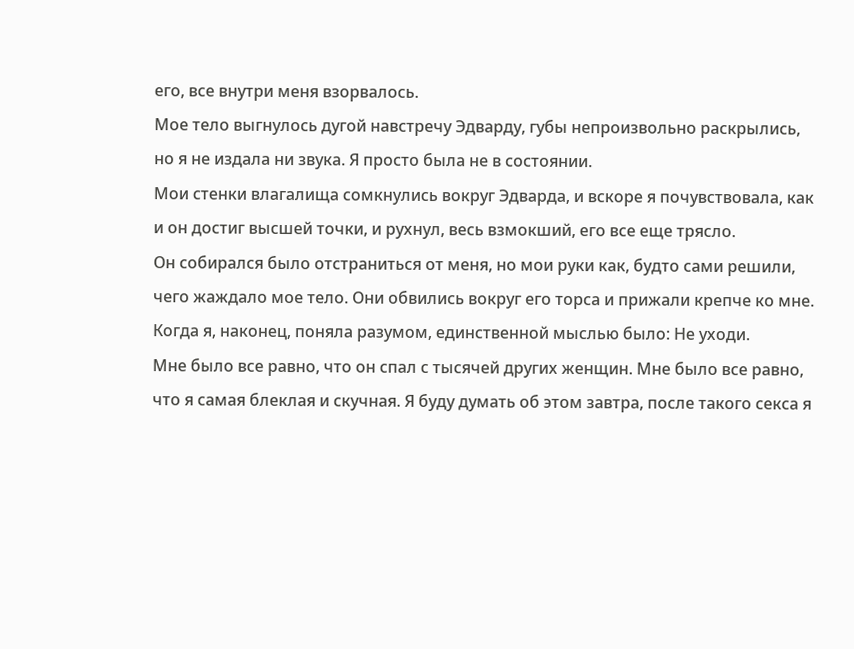его, все внутри меня взорвалось.
Мое тело выгнулось дугой навстречу Эдварду, губы непроизвольно раскрылись, но я не издала ни звука. Я просто была не в состоянии.
Мои стенки влагалища сомкнулись вокруг Эдварда, и вскоре я почувствовала, как и он достиг высшей точки, и рухнул, весь взмокший, его все еще трясло.
Он собирался было отстраниться от меня, но мои руки как, будто сами решили, чего жаждало мое тело. Они обвились вокруг его торса и прижали крепче ко мне. Когда я, наконец, поняла разумом, единственной мыслью было: Не уходи.
Мне было все равно, что он спал с тысячей других женщин. Мне было все равно, что я самая блеклая и скучная. Я буду думать об этом завтра, после такого секса я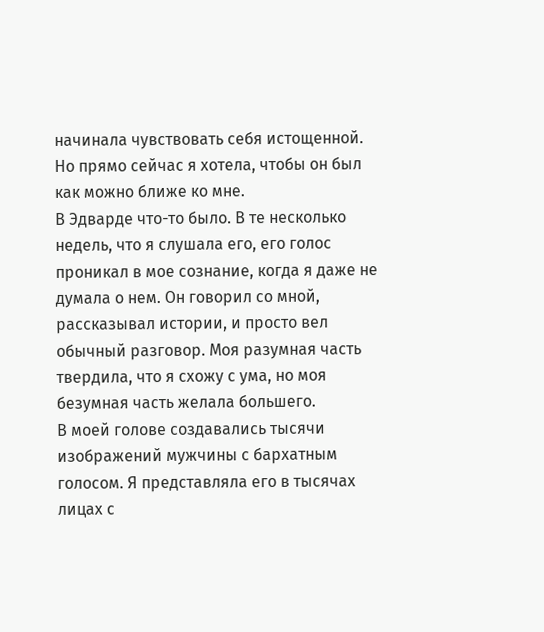начинала чувствовать себя истощенной.
Но прямо сейчас я хотела, чтобы он был как можно ближе ко мне.
В Эдварде что-то было. В те несколько недель, что я слушала его, его голос проникал в мое сознание, когда я даже не думала о нем. Он говорил со мной, рассказывал истории, и просто вел обычный разговор. Моя разумная часть твердила, что я схожу с ума, но моя безумная часть желала большего.
В моей голове создавались тысячи изображений мужчины с бархатным голосом. Я представляла его в тысячах лицах с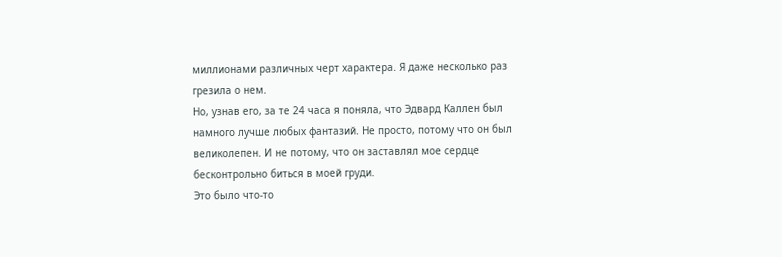миллионами различных черт характера. Я даже несколько раз грезила о нем.
Но, узнав его, за те 24 часа я поняла, что Эдвард Каллен был намного лучше любых фантазий. Не просто, потому что он был великолепен. И не потому, что он заставлял мое сердце бесконтрольно биться в моей груди.
Это было что-то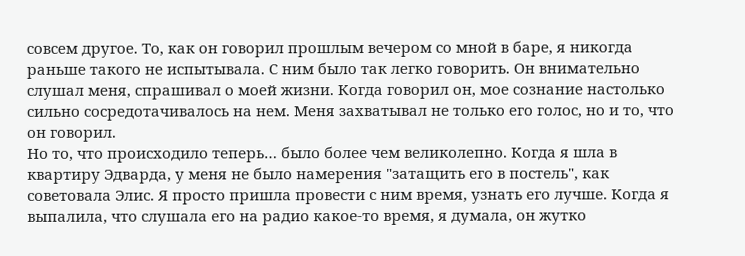совсем другое. То, как он говорил прошлым вечером со мной в баре, я никогда раньше такого не испытывала. С ним было так легко говорить. Он внимательно слушал меня, спрашивал о моей жизни. Когда говорил он, мое сознание настолько сильно сосредотачивалось на нем. Меня захватывал не только его голос, но и то, что он говорил.
Но то, что происходило теперь… было более чем великолепно. Когда я шла в квартиру Эдварда, у меня не было намерения "затащить его в постель", как советовала Элис. Я просто пришла провести с ним время, узнать его лучше. Когда я выпалила, что слушала его на радио какое-то время, я думала, он жутко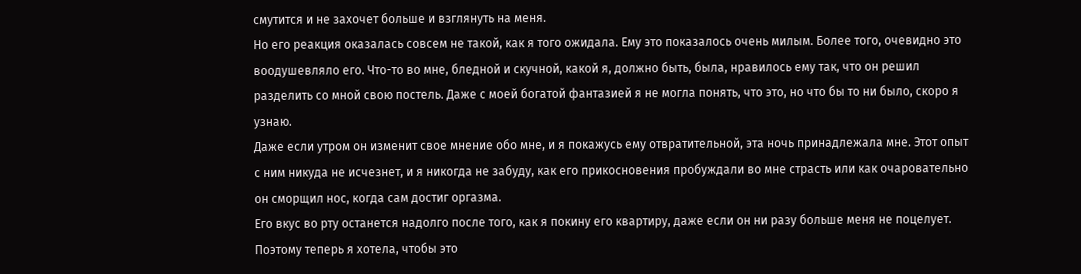смутится и не захочет больше и взглянуть на меня.
Но его реакция оказалась совсем не такой, как я того ожидала. Ему это показалось очень милым. Более того, очевидно это воодушевляло его. Что-то во мне, бледной и скучной, какой я, должно быть, была, нравилось ему так, что он решил разделить со мной свою постель. Даже с моей богатой фантазией я не могла понять, что это, но что бы то ни было, скоро я узнаю.
Даже если утром он изменит свое мнение обо мне, и я покажусь ему отвратительной, эта ночь принадлежала мне. Этот опыт с ним никуда не исчезнет, и я никогда не забуду, как его прикосновения пробуждали во мне страсть или как очаровательно он сморщил нос, когда сам достиг оргазма.
Его вкус во рту останется надолго после того, как я покину его квартиру, даже если он ни разу больше меня не поцелует.
Поэтому теперь я хотела, чтобы это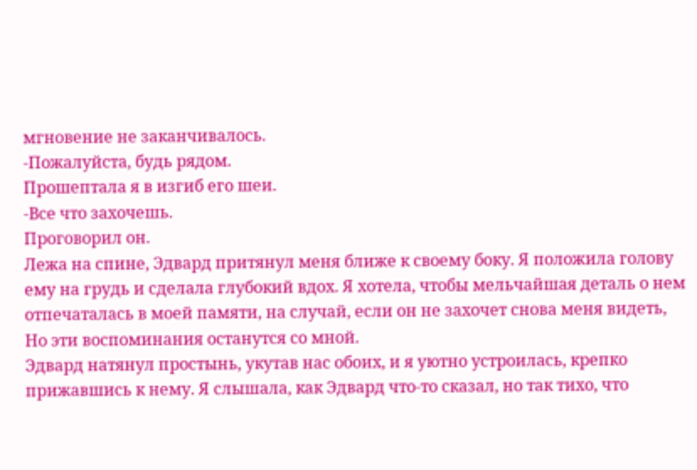мгновение не заканчивалось.
-Пожалуйста, будь рядом.
Прошептала я в изгиб его шеи.
-Все что захочешь.
Проговорил он.
Лежа на спине, Эдвард притянул меня ближе к своему боку. Я положила голову ему на грудь и сделала глубокий вдох. Я хотела, чтобы мельчайшая деталь о нем отпечаталась в моей памяти, на случай, если он не захочет снова меня видеть, Но эти воспоминания останутся со мной.
Эдвард натянул простынь, укутав нас обоих, и я уютно устроилась, крепко прижавшись к нему. Я слышала, как Эдвард что-то сказал, но так тихо, что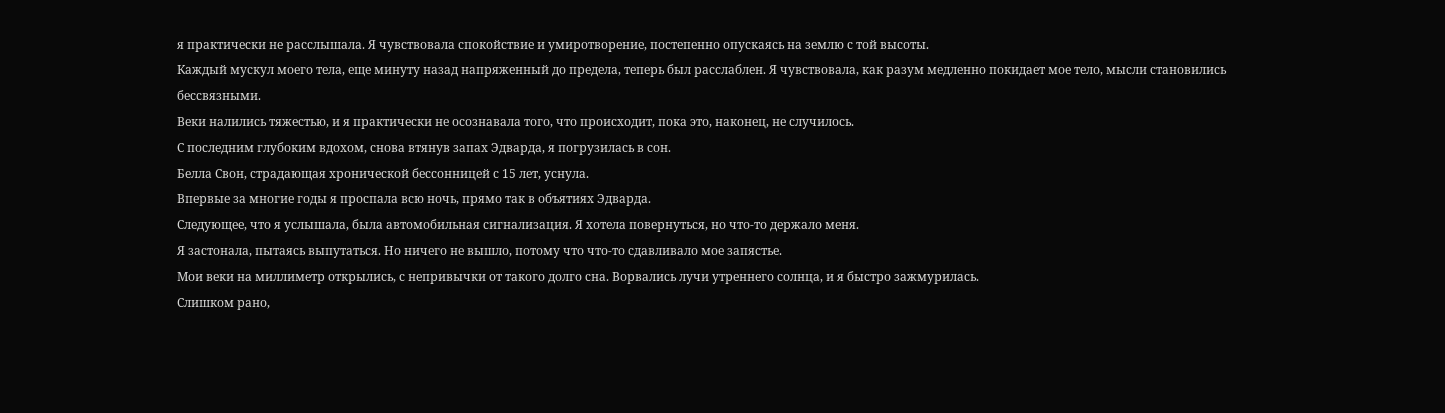я практически не расслышала. Я чувствовала спокойствие и умиротворение, постепенно опускаясь на землю с той высоты.
Каждый мускул моего тела, еще минуту назад напряженный до предела, теперь был расслаблен. Я чувствовала, как разум медленно покидает мое тело, мысли становились бессвязными.
Веки налились тяжестью, и я практически не осознавала того, что происходит, пока это, наконец, не случилось.
С последним глубоким вдохом, снова втянув запах Эдварда, я погрузилась в сон.
Белла Свон, страдающая хронической бессонницей с 15 лет, уснула.
Впервые за многие годы я проспала всю ночь, прямо так в объятиях Эдварда.
Следующее, что я услышала, была автомобильная сигнализация. Я хотела повернуться, но что-то держало меня.
Я застонала, пытаясь выпутаться. Но ничего не вышло, потому что что-то сдавливало мое запястье.
Мои веки на миллиметр открылись, с непривычки от такого долго сна. Ворвались лучи утреннего солнца, и я быстро зажмурилась.
Слишком рано,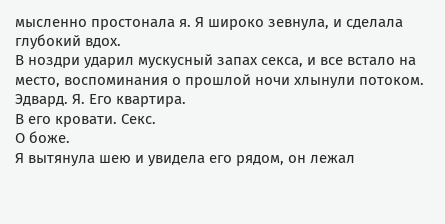мысленно простонала я. Я широко зевнула, и сделала глубокий вдох.
В ноздри ударил мускусный запах секса, и все встало на место, воспоминания о прошлой ночи хлынули потоком.
Эдвард. Я. Его квартира.
В его кровати. Секс.
О боже.
Я вытянула шею и увидела его рядом, он лежал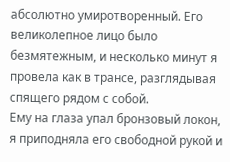абсолютно умиротворенный. Его великолепное лицо было безмятежным, и несколько минут я провела как в трансе, разглядывая спящего рядом с собой.
Ему на глаза упал бронзовый локон, я приподняла его свободной рукой и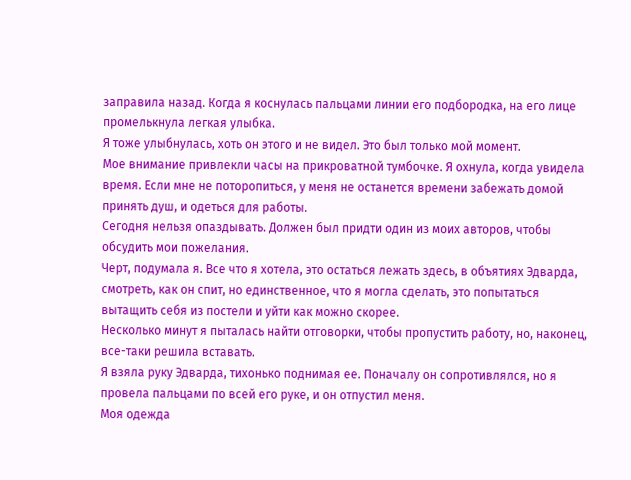заправила назад. Когда я коснулась пальцами линии его подбородка, на его лице промелькнула легкая улыбка.
Я тоже улыбнулась, хоть он этого и не видел. Это был только мой момент.
Мое внимание привлекли часы на прикроватной тумбочке. Я охнула, когда увидела время. Если мне не поторопиться, у меня не останется времени забежать домой принять душ, и одеться для работы.
Сегодня нельзя опаздывать. Должен был придти один из моих авторов, чтобы обсудить мои пожелания.
Черт, подумала я. Все что я хотела, это остаться лежать здесь, в объятиях Эдварда, смотреть, как он спит, но единственное, что я могла сделать, это попытаться вытащить себя из постели и уйти как можно скорее.
Несколько минут я пыталась найти отговорки, чтобы пропустить работу, но, наконец, все-таки решила вставать.
Я взяла руку Эдварда, тихонько поднимая ее. Поначалу он сопротивлялся, но я провела пальцами по всей его руке, и он отпустил меня.
Моя одежда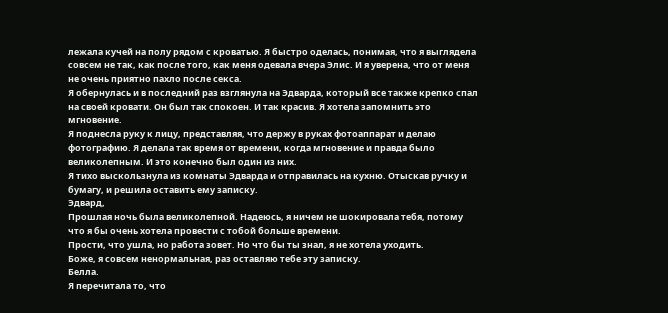лежала кучей на полу рядом с кроватью. Я быстро оделась, понимая, что я выглядела совсем не так, как после того, как меня одевала вчера Элис. И я уверена, что от меня не очень приятно пахло после секса.
Я обернулась и в последний раз взглянула на Эдварда, который все также крепко спал на своей кровати. Он был так спокоен. И так красив. Я хотела запомнить это мгновение.
Я поднесла руку к лицу, представляя, что держу в руках фотоаппарат и делаю фотографию. Я делала так время от времени, когда мгновение и правда было великолепным. И это конечно был один из них.
Я тихо выскользнула из комнаты Эдварда и отправилась на кухню. Отыскав ручку и бумагу, и решила оставить ему записку.
Эдвард,
Прошлая ночь была великолепной. Надеюсь, я ничем не шокировала тебя, потому что я бы очень хотела провести с тобой больше времени.
Прости, что ушла, но работа зовет. Но что бы ты знал, я не хотела уходить.
Боже, я совсем ненормальная, раз оставляю тебе эту записку.
Белла.
Я перечитала то, что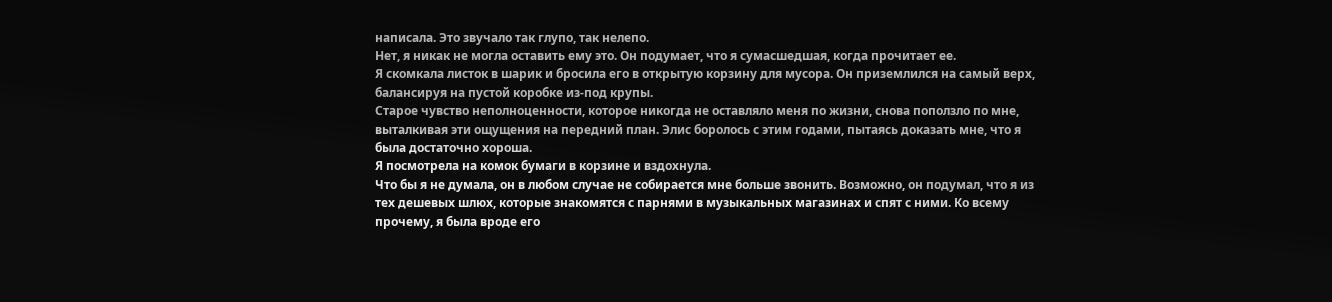написала. Это звучало так глупо, так нелепо.
Нет, я никак не могла оставить ему это. Он подумает, что я сумасшедшая, когда прочитает ее.
Я скомкала листок в шарик и бросила его в открытую корзину для мусора. Он приземлился на самый верх, балансируя на пустой коробке из-под крупы.
Старое чувство неполноценности, которое никогда не оставляло меня по жизни, снова поползло по мне, выталкивая эти ощущения на передний план. Элис боролось с этим годами, пытаясь доказать мне, что я была достаточно хороша.
Я посмотрела на комок бумаги в корзине и вздохнула.
Что бы я не думала, он в любом случае не собирается мне больше звонить. Возможно, он подумал, что я из тех дешевых шлюх, которые знакомятся с парнями в музыкальных магазинах и спят с ними. Ко всему прочему, я была вроде его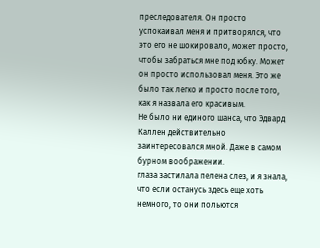преследователя. Он просто успокаивал меня и притворялся, что это его не шокировало, может просто, чтобы забраться мне под юбку. Может он просто использовал меня. Это же было так легко и просто после того, как я назвала его красивым.
Не было ни единого шанса, что Эдвард Каллен действительно заинтересовался мной. Даже в самом бурном воображении.
глаза застилала пелена слез, и я знала, что если останусь здесь еще хоть немного, то они польются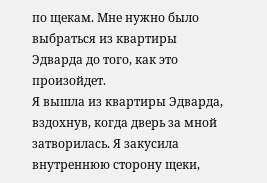по щекам. Мне нужно было выбраться из квартиры Эдварда до того, как это произойдет.
Я вышла из квартиры Эдварда, вздохнув, когда дверь за мной затворилась. Я закусила внутреннюю сторону щеки,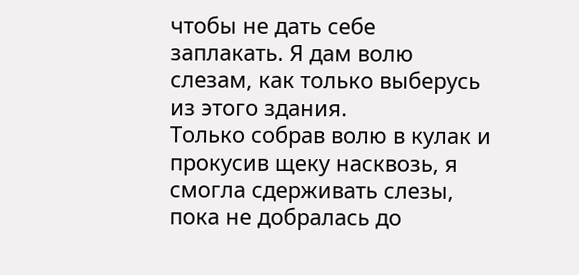чтобы не дать себе заплакать. Я дам волю слезам, как только выберусь из этого здания.
Только собрав волю в кулак и прокусив щеку насквозь, я смогла сдерживать слезы, пока не добралась до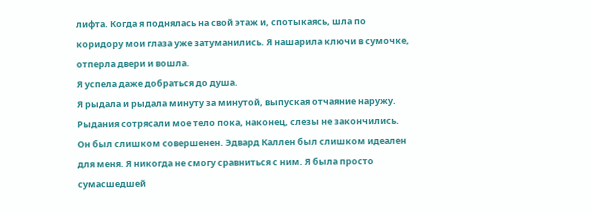лифта. Когда я поднялась на свой этаж и, спотыкаясь, шла по коридору мои глаза уже затуманились. Я нашарила ключи в сумочке, отперла двери и вошла.
Я успела даже добраться до душа.
Я рыдала и рыдала минуту за минутой, выпуская отчаяние наружу. Рыдания сотрясали мое тело пока, наконец, слезы не закончились.
Он был слишком совершенен. Эдвард Каллен был слишком идеален для меня. Я никогда не смогу сравниться с ним. Я была просто сумасшедшей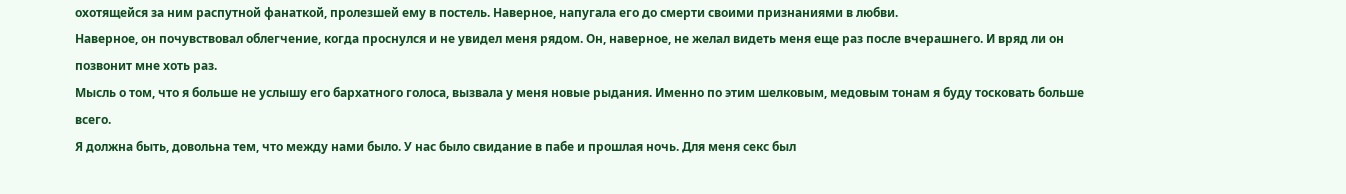охотящейся за ним распутной фанаткой, пролезшей ему в постель. Наверное, напугала его до смерти своими признаниями в любви.
Наверное, он почувствовал облегчение, когда проснулся и не увидел меня рядом. Он, наверное, не желал видеть меня еще раз после вчерашнего. И вряд ли он позвонит мне хоть раз.
Мысль о том, что я больше не услышу его бархатного голоса, вызвала у меня новые рыдания. Именно по этим шелковым, медовым тонам я буду тосковать больше всего.
Я должна быть, довольна тем, что между нами было. У нас было свидание в пабе и прошлая ночь. Для меня секс был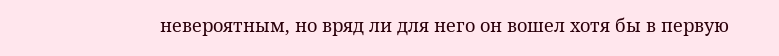невероятным, но вряд ли для него он вошел хотя бы в первую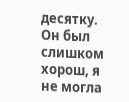десятку. Он был слишком хорош, я не могла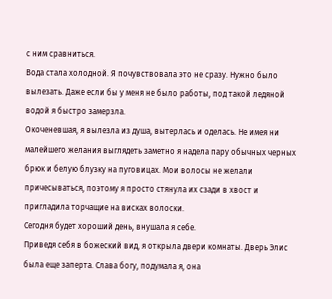с ним сравниться.
Вода стала холодной. Я почувствовала это не сразу. Нужно было вылезать. Даже если бы у меня не было работы, под такой ледяной водой я быстро замерзла.
Окоченевшая, я вылезла из душа, вытерлась и оделась. Не имея ни малейшего желания выглядеть заметно я надела пару обычных черных брюк и белую блузку на пуговицах. Мои волосы не желали причесываться, поэтому я просто стянула их сзади в хвост и пригладила торчащие на висках волоски.
Сегодня будет хороший день, внушала я себе.
Приведя себя в божеский вид, я открыла двери комнаты. Дверь Элис была еще заперта. Слава богу, подумала я, она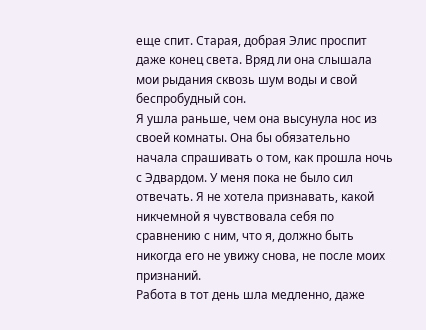еще спит. Старая, добрая Элис проспит даже конец света. Вряд ли она слышала мои рыдания сквозь шум воды и свой беспробудный сон.
Я ушла раньше, чем она высунула нос из своей комнаты. Она бы обязательно начала спрашивать о том, как прошла ночь с Эдвардом. У меня пока не было сил отвечать. Я не хотела признавать, какой никчемной я чувствовала себя по сравнению с ним, что я, должно быть никогда его не увижу снова, не после моих признаний.
Работа в тот день шла медленно, даже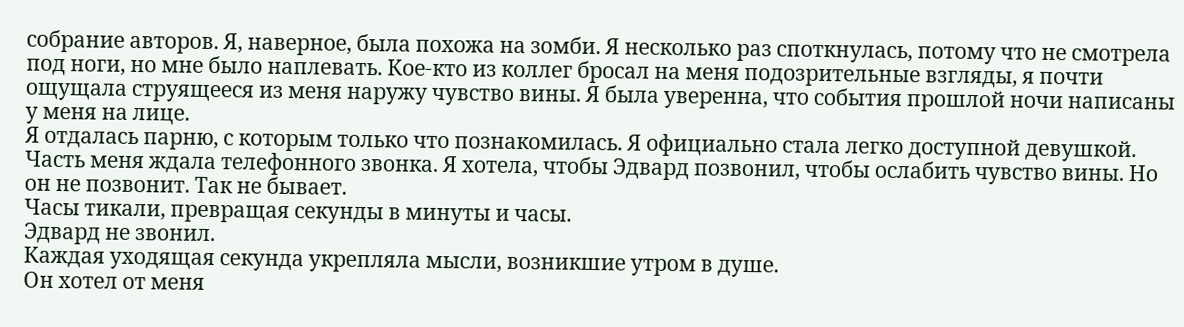собрание авторов. Я, наверное, была похожа на зомби. Я несколько раз споткнулась, потому что не смотрела под ноги, но мне было наплевать. Кое-кто из коллег бросал на меня подозрительные взгляды, я почти ощущала струящееся из меня наружу чувство вины. Я была уверенна, что события прошлой ночи написаны у меня на лице.
Я отдалась парню, с которым только что познакомилась. Я официально стала легко доступной девушкой.
Часть меня ждала телефонного звонка. Я хотела, чтобы Эдвард позвонил, чтобы ослабить чувство вины. Но он не позвонит. Так не бывает.
Часы тикали, превращая секунды в минуты и часы.
Эдвард не звонил.
Каждая уходящая секунда укрепляла мысли, возникшие утром в душе.
Он хотел от меня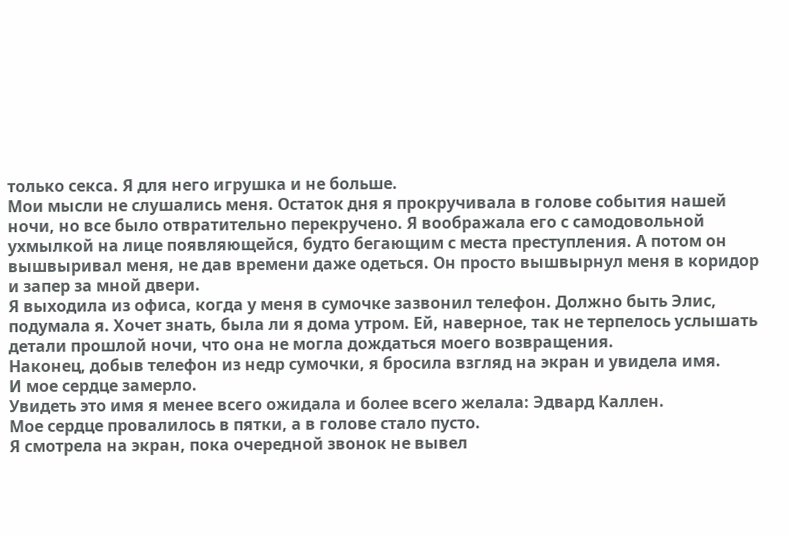только секса. Я для него игрушка и не больше.
Мои мысли не слушались меня. Остаток дня я прокручивала в голове события нашей ночи, но все было отвратительно перекручено. Я воображала его с самодовольной ухмылкой на лице появляющейся, будто бегающим с места преступления. А потом он вышвыривал меня, не дав времени даже одеться. Он просто вышвырнул меня в коридор и запер за мной двери.
Я выходила из офиса, когда у меня в сумочке зазвонил телефон. Должно быть Элис, подумала я. Хочет знать, была ли я дома утром. Ей, наверное, так не терпелось услышать детали прошлой ночи, что она не могла дождаться моего возвращения.
Наконец, добыв телефон из недр сумочки, я бросила взгляд на экран и увидела имя.
И мое сердце замерло.
Увидеть это имя я менее всего ожидала и более всего желала: Эдвард Каллен.
Мое сердце провалилось в пятки, а в голове стало пусто.
Я смотрела на экран, пока очередной звонок не вывел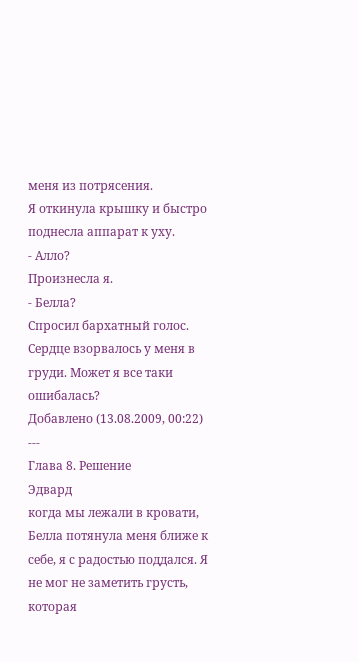меня из потрясения.
Я откинула крышку и быстро поднесла аппарат к уху.
- Алло?
Произнесла я.
- Белла?
Спросил бархатный голос.
Сердце взорвалось у меня в груди. Может я все таки ошибалась?
Добавлено (13.08.2009, 00:22)
---
Глава 8. Решение
Эдвард
когда мы лежали в кровати, Белла потянула меня ближе к себе, я с радостью поддался. Я не мог не заметить грусть, которая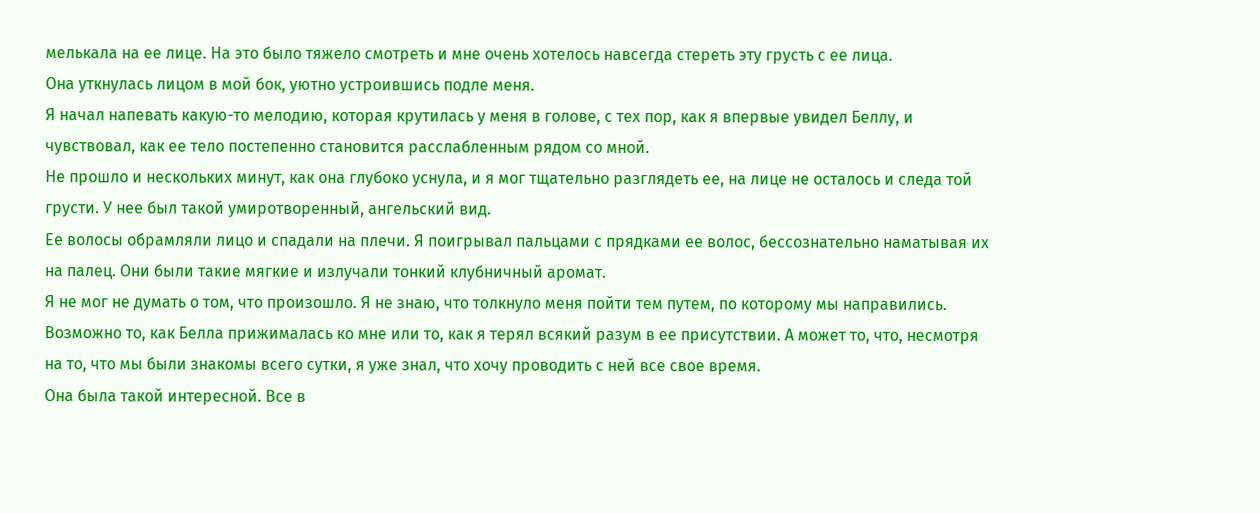мелькала на ее лице. На это было тяжело смотреть и мне очень хотелось навсегда стереть эту грусть с ее лица.
Она уткнулась лицом в мой бок, уютно устроившись подле меня.
Я начал напевать какую-то мелодию, которая крутилась у меня в голове, с тех пор, как я впервые увидел Беллу, и чувствовал, как ее тело постепенно становится расслабленным рядом со мной.
Не прошло и нескольких минут, как она глубоко уснула, и я мог тщательно разглядеть ее, на лице не осталось и следа той грусти. У нее был такой умиротворенный, ангельский вид.
Ее волосы обрамляли лицо и спадали на плечи. Я поигрывал пальцами с прядками ее волос, бессознательно наматывая их на палец. Они были такие мягкие и излучали тонкий клубничный аромат.
Я не мог не думать о том, что произошло. Я не знаю, что толкнуло меня пойти тем путем, по которому мы направились. Возможно то, как Белла прижималась ко мне или то, как я терял всякий разум в ее присутствии. А может то, что, несмотря на то, что мы были знакомы всего сутки, я уже знал, что хочу проводить с ней все свое время.
Она была такой интересной. Все в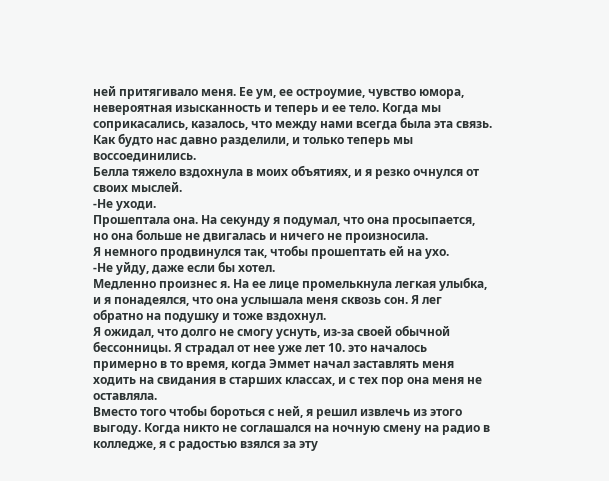ней притягивало меня. Ее ум, ее остроумие, чувство юмора, невероятная изысканность и теперь и ее тело. Когда мы соприкасались, казалось, что между нами всегда была эта связь. Как будто нас давно разделили, и только теперь мы воссоединились.
Белла тяжело вздохнула в моих объятиях, и я резко очнулся от своих мыслей.
-Не уходи.
Прошептала она. На секунду я подумал, что она просыпается, но она больше не двигалась и ничего не произносила.
Я немного продвинулся так, чтобы прошептать ей на ухо.
-Не уйду, даже если бы хотел.
Медленно произнес я. На ее лице промелькнула легкая улыбка, и я понадеялся, что она услышала меня сквозь сон. Я лег обратно на подушку и тоже вздохнул.
Я ожидал, что долго не смогу уснуть, из-за своей обычной бессонницы. Я страдал от нее уже лет 10. это началось примерно в то время, когда Эммет начал заставлять меня ходить на свидания в старших классах, и с тех пор она меня не оставляла.
Вместо того чтобы бороться с ней, я решил извлечь из этого выгоду. Когда никто не соглашался на ночную смену на радио в колледже, я с радостью взялся за эту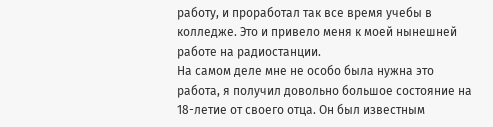работу, и проработал так все время учебы в колледже. Это и привело меня к моей нынешней работе на радиостанции.
На самом деле мне не особо была нужна это работа, я получил довольно большое состояние на 18-летие от своего отца. Он был известным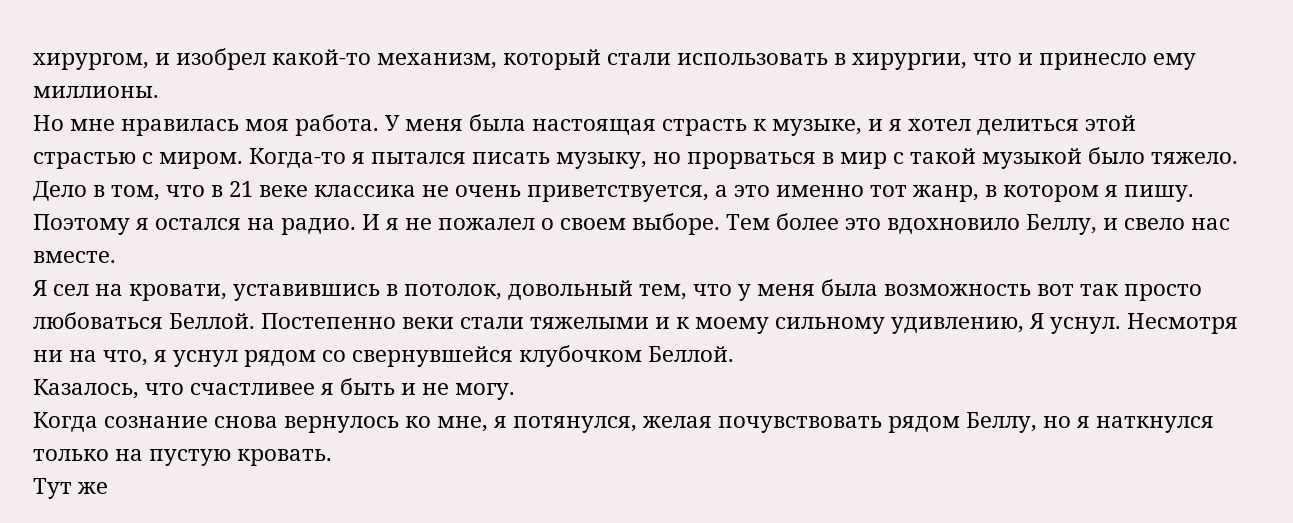хирургом, и изобрел какой-то механизм, который стали использовать в хирургии, что и принесло ему миллионы.
Но мне нравилась моя работа. У меня была настоящая страсть к музыке, и я хотел делиться этой страстью с миром. Когда-то я пытался писать музыку, но прорваться в мир с такой музыкой было тяжело. Дело в том, что в 21 веке классика не очень приветствуется, а это именно тот жанр, в котором я пишу.
Поэтому я остался на радио. И я не пожалел о своем выборе. Тем более это вдохновило Беллу, и свело нас вместе.
Я сел на кровати, уставившись в потолок, довольный тем, что у меня была возможность вот так просто любоваться Беллой. Постепенно веки стали тяжелыми и к моему сильному удивлению, Я уснул. Несмотря ни на что, я уснул рядом со свернувшейся клубочком Беллой.
Казалось, что счастливее я быть и не могу.
Когда сознание снова вернулось ко мне, я потянулся, желая почувствовать рядом Беллу, но я наткнулся только на пустую кровать.
Тут же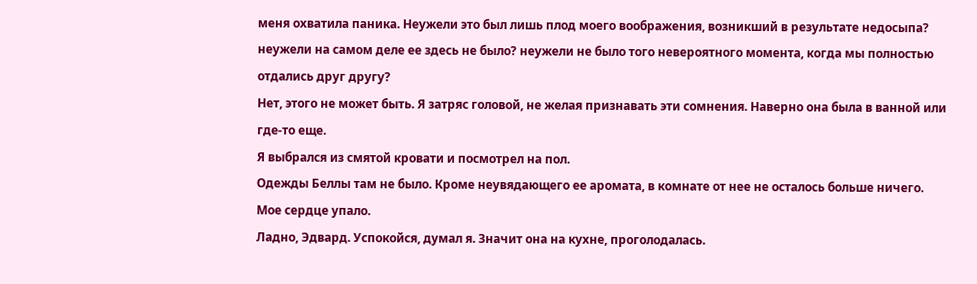меня охватила паника. Неужели это был лишь плод моего воображения, возникший в результате недосыпа? неужели на самом деле ее здесь не было? неужели не было того невероятного момента, когда мы полностью отдались друг другу?
Нет, этого не может быть. Я затряс головой, не желая признавать эти сомнения. Наверно она была в ванной или где-то еще.
Я выбрался из смятой кровати и посмотрел на пол.
Одежды Беллы там не было. Кроме неувядающего ее аромата, в комнате от нее не осталось больше ничего.
Мое сердце упало.
Ладно, Эдвард. Успокойся, думал я. Значит она на кухне, проголодалась.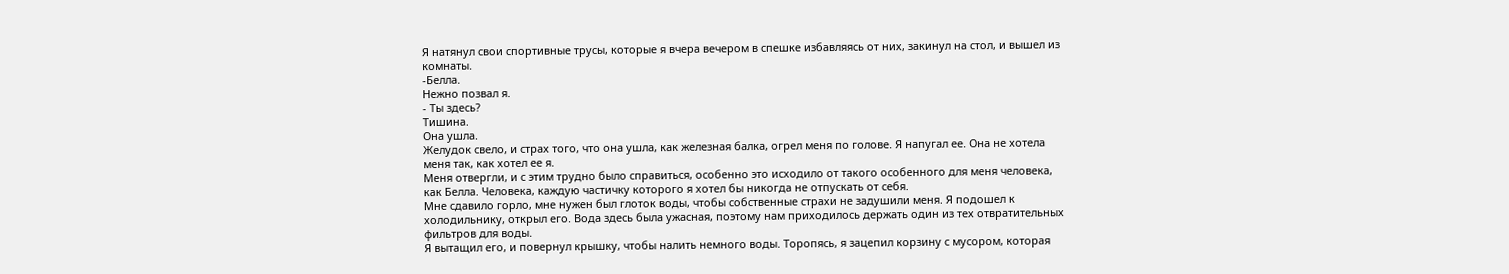Я натянул свои спортивные трусы, которые я вчера вечером в спешке избавляясь от них, закинул на стол, и вышел из комнаты.
-Белла.
Нежно позвал я.
- Ты здесь?
Тишина.
Она ушла.
Желудок свело, и страх того, что она ушла, как железная балка, огрел меня по голове. Я напугал ее. Она не хотела меня так, как хотел ее я.
Меня отвергли, и с этим трудно было справиться, особенно это исходило от такого особенного для меня человека, как Белла. Человека, каждую частичку которого я хотел бы никогда не отпускать от себя.
Мне сдавило горло, мне нужен был глоток воды, чтобы собственные страхи не задушили меня. Я подошел к холодильнику, открыл его. Вода здесь была ужасная, поэтому нам приходилось держать один из тех отвратительных фильтров для воды.
Я вытащил его, и повернул крышку, чтобы налить немного воды. Торопясь, я зацепил корзину с мусором, которая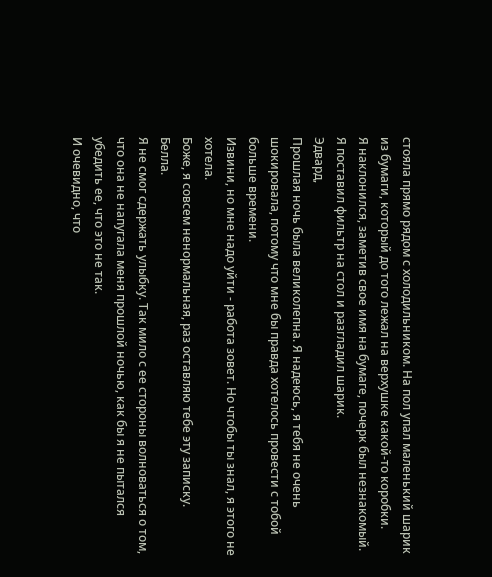стояла прямо рядом с холодильником. На пол упал маленький шарик из бумаги, который до того лежал на верхушке какой-то коробки.
Я наклонился, заметив свое имя на бумаге, почерк был незнакомый.
Я поставил фильтр на стол и разгладил шарик.
Эдвард,
Прошлая ночь была великолепна. Я надеюсь, я тебя не очень шокировала, потому что мне бы правда хотелось провести с тобой больше времени.
Извини, но мне надо уйти - работа зовет. Но чтобы ты знал, я этого не хотела.
Боже, я совсем ненормальная, раз оставляю тебе эту записку.
Белла.
Я не смог сдержать улыбку. Так мило с ее стороны волноваться о том, что она не напугала меня прошлой ночью, как бы я не пытался убедить ее, что это не так.
И очевидно, что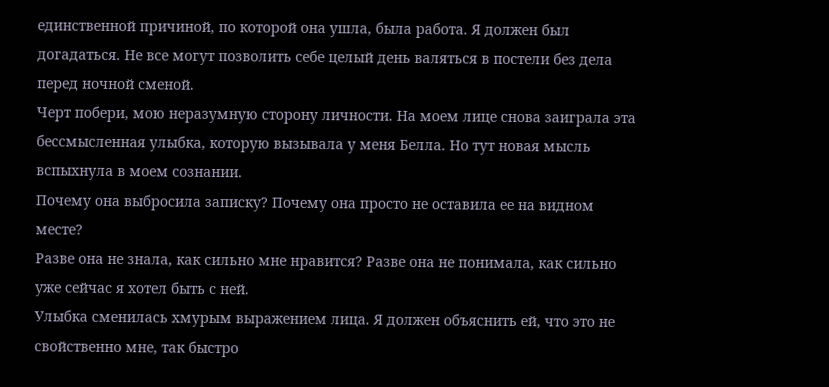единственной причиной, по которой она ушла, была работа. Я должен был догадаться. Не все могут позволить себе целый день валяться в постели без дела перед ночной сменой.
Черт побери, мою неразумную сторону личности. На моем лице снова заиграла эта бессмысленная улыбка, которую вызывала у меня Белла. Но тут новая мысль вспыхнула в моем сознании.
Почему она выбросила записку? Почему она просто не оставила ее на видном месте?
Разве она не знала, как сильно мне нравится? Разве она не понимала, как сильно уже сейчас я хотел быть с ней.
Улыбка сменилась хмурым выражением лица. Я должен объяснить ей, что это не свойственно мне, так быстро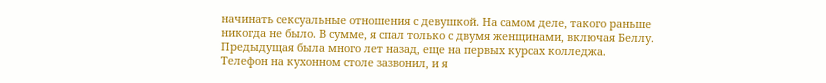начинать сексуальные отношения с девушкой. На самом деле, такого раньше никогда не было. В сумме, я спал только с двумя женщинами, включая Беллу. Предыдущая была много лет назад, еще на первых курсах колледжа.
Телефон на кухонном столе зазвонил, и я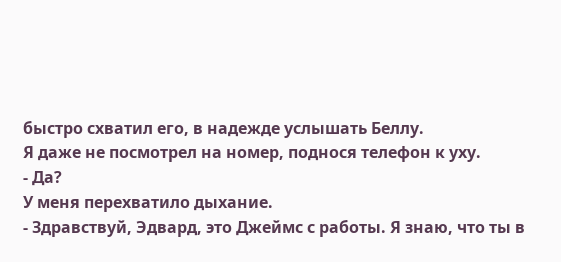быстро схватил его, в надежде услышать Беллу.
Я даже не посмотрел на номер, поднося телефон к уху.
- Да?
У меня перехватило дыхание.
- Здравствуй, Эдвард, это Джеймс с работы. Я знаю, что ты в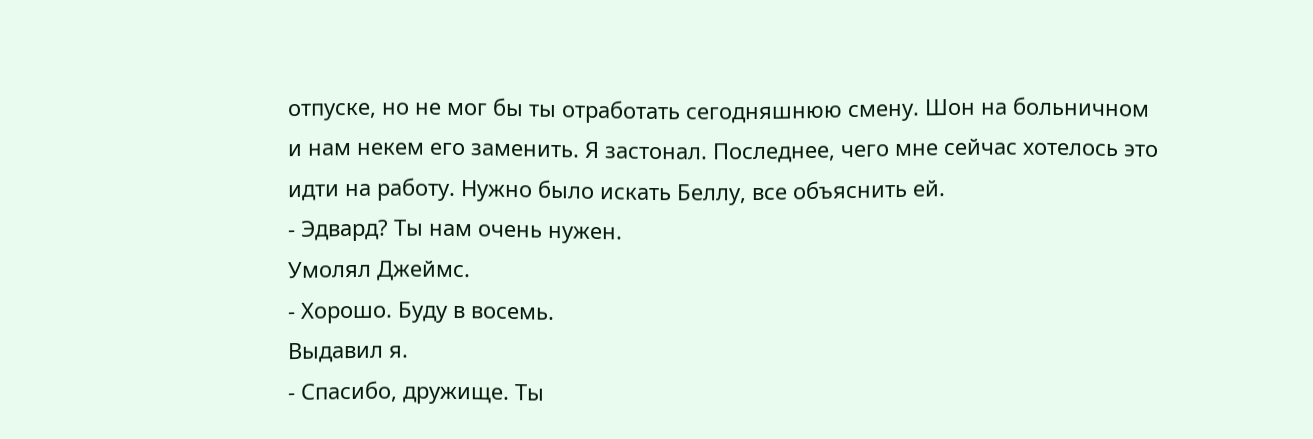отпуске, но не мог бы ты отработать сегодняшнюю смену. Шон на больничном и нам некем его заменить. Я застонал. Последнее, чего мне сейчас хотелось это идти на работу. Нужно было искать Беллу, все объяснить ей.
- Эдвард? Ты нам очень нужен.
Умолял Джеймс.
- Хорошо. Буду в восемь.
Выдавил я.
- Спасибо, дружище. Ты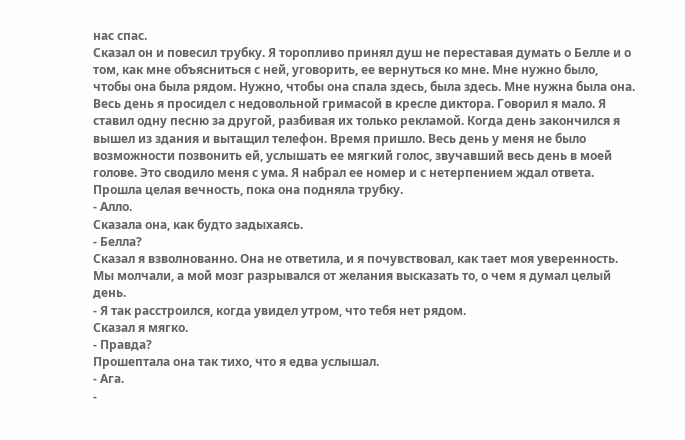нас спас.
Сказал он и повесил трубку. Я торопливо принял душ не переставая думать о Белле и о том, как мне объясниться с ней, уговорить, ее вернуться ко мне. Мне нужно было, чтобы она была рядом. Нужно, чтобы она спала здесь, была здесь. Мне нужна была она. Весь день я просидел с недовольной гримасой в кресле диктора. Говорил я мало. Я ставил одну песню за другой, разбивая их только рекламой. Когда день закончился я вышел из здания и вытащил телефон. Время пришло. Весь день у меня не было возможности позвонить ей, услышать ее мягкий голос, звучавший весь день в моей голове. Это сводило меня с ума. Я набрал ее номер и с нетерпением ждал ответа.
Прошла целая вечность, пока она подняла трубку.
- Алло.
Сказала она, как будто задыхаясь.
- Белла?
Сказал я взволнованно. Она не ответила, и я почувствовал, как тает моя уверенность. Мы молчали, а мой мозг разрывался от желания высказать то, о чем я думал целый день.
- Я так расстроился, когда увидел утром, что тебя нет рядом.
Сказал я мягко.
- Правда?
Прошептала она так тихо, что я едва услышал.
- Ага.
-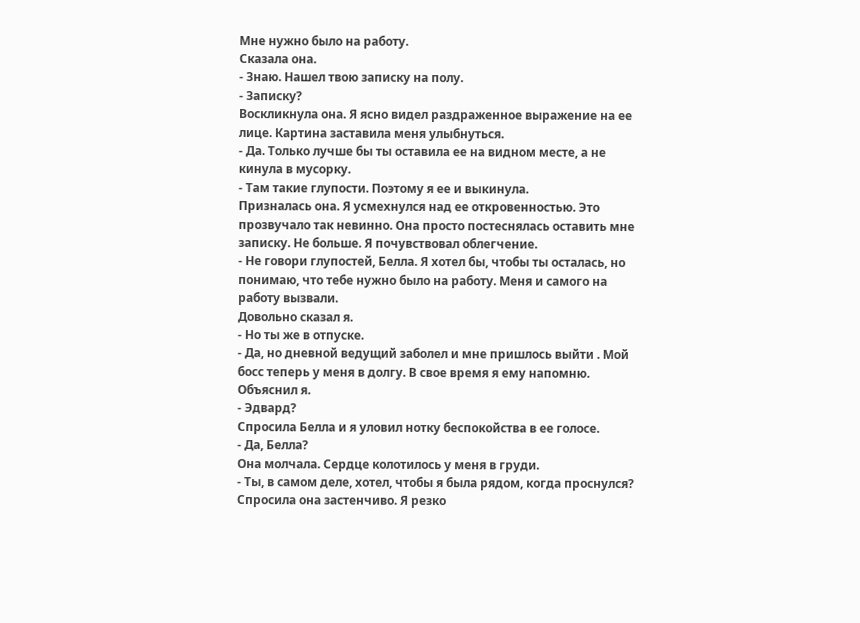Мне нужно было на работу.
Сказала она.
- Знаю. Нашел твою записку на полу.
- Записку?
Воскликнула она. Я ясно видел раздраженное выражение на ее лице. Картина заставила меня улыбнуться.
- Да. Только лучше бы ты оставила ее на видном месте, а не кинула в мусорку.
- Там такие глупости. Поэтому я ее и выкинула.
Призналась она. Я усмехнулся над ее откровенностью. Это прозвучало так невинно. Она просто постеснялась оставить мне записку. Не больше. Я почувствовал облегчение.
- Не говори глупостей, Белла. Я хотел бы, чтобы ты осталась, но понимаю, что тебе нужно было на работу. Меня и самого на работу вызвали.
Довольно сказал я.
- Но ты же в отпуске.
- Да, но дневной ведущий заболел и мне пришлось выйти . Мой босс теперь у меня в долгу. В свое время я ему напомню.
Объяснил я.
- Эдвард?
Спросила Белла и я уловил нотку беспокойства в ее голосе.
- Да, Белла?
Она молчала. Сердце колотилось у меня в груди.
- Ты, в самом деле, хотел, чтобы я была рядом, когда проснулся?
Спросила она застенчиво. Я резко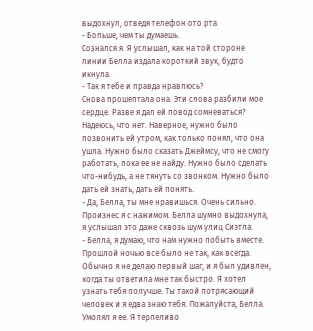выдохнул, отведя телефон ото рта.
- Больше, чем ты думаешь.
Сознался я. Я услышал, как на той стороне линии Белла издала короткий звук, будто икнула.
- Так я тебе и правда нравлюсь?
Cнова прошептала она. Эти слова разбили мое сердце. Разве я дал ей повод сомневаться? Надеюсь, что нет. Наверное, нужно было позвонить ей утром, как только понял, что она ушла. Нужно было сказать Джеймсу, что не смогу работать, пока ее не найду. Нужно было сделать что-нибудь, а не тянуть со звонком. Нужно было дать ей знать, дать ей понять.
- Да, Белла, ты мне нравишься. Очень сильно.
Произнес я с нажимом. Белла шумно выдохнула, я услышал это даже сквозь шум улиц Сиэтла.
- Белла, я думаю, что нам нужно побыть вместе. Прошлой ночью все было не так, как всегда. Обычно я не делаю первый шаг, и я был удивлен, когда ты ответила мне так быстро. Я хотел узнать тебя получше. Ты такой потрясающий человек и я едва знаю тебя. Пожалуйста, Белла.
Умолял я ее. Я терпеливо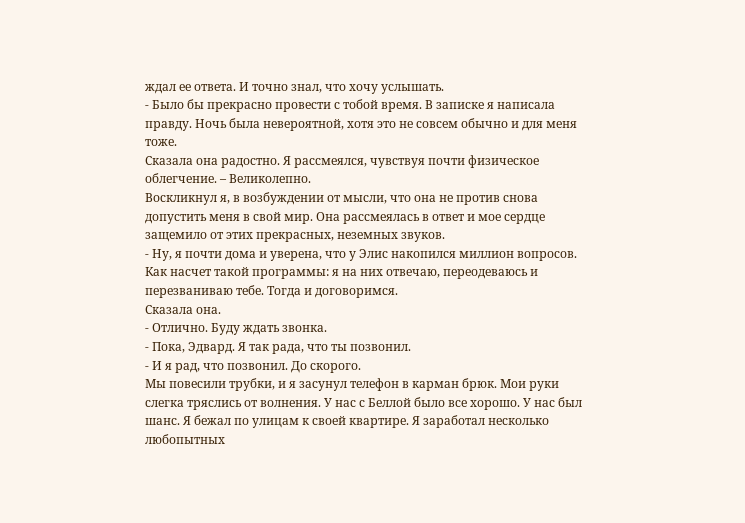ждал ее ответа. И точно знал, что хочу услышать.
- Было бы прекрасно провести с тобой время. В записке я написала правду. Ночь была невероятной, хотя это не совсем обычно и для меня тоже.
Сказала она радостно. Я рассмеялся, чувствуя почти физическое облегчение. – Великолепно.
Воскликнул я, в возбуждении от мысли, что она не против снова допустить меня в свой мир. Она рассмеялась в ответ и мое сердце защемило от этих прекрасных, неземных звуков.
- Ну, я почти дома и уверена, что у Элис накопился миллион вопросов. Как насчет такой программы: я на них отвечаю, переодеваюсь и перезваниваю тебе. Тогда и договоримся.
Сказала она.
- Отлично. Буду ждать звонка.
- Пока, Эдвард. Я так рада, что ты позвонил.
- И я рад, что позвонил. До скорого.
Мы повесили трубки, и я засунул телефон в карман брюк. Мои руки слегка тряслись от волнения. У нас с Беллой было все хорошо. У нас был шанс. Я бежал по улицам к своей квартире. Я заработал несколько любопытных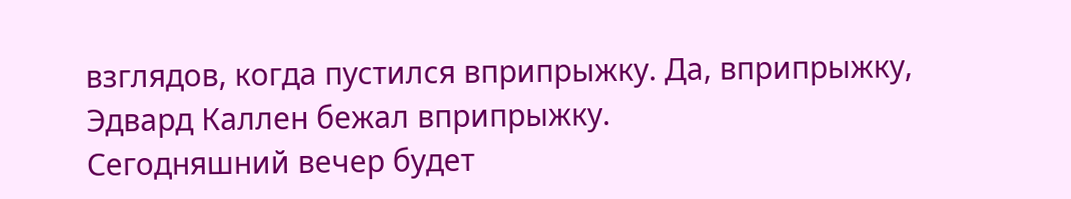взглядов, когда пустился вприпрыжку. Да, вприпрыжку, Эдвард Каллен бежал вприпрыжку.
Сегодняшний вечер будет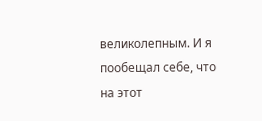великолепным. И я пообещал себе, что на этот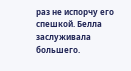раз не испорчу его спешкой. Белла заслуживала большего.